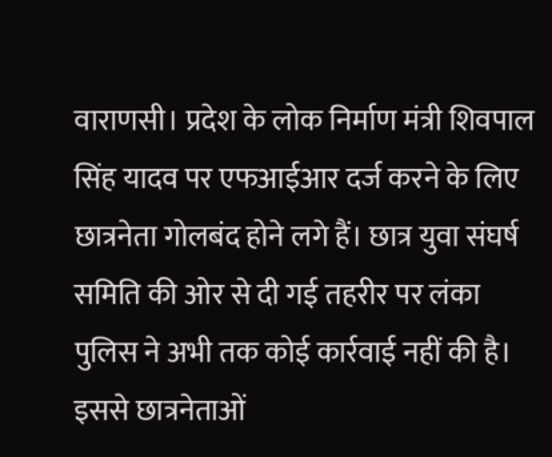वाराणसी। प्रदेश के लोक निर्माण मंत्री शिवपाल सिंह यादव पर एफआईआर दर्ज करने के लिए छात्रनेता गोलबंद होने लगे हैं। छात्र युवा संघर्ष समिति की ओर से दी गई तहरीर पर लंका पुलिस ने अभी तक कोई कार्रवाई नहीं की है। इससे छात्रनेताओं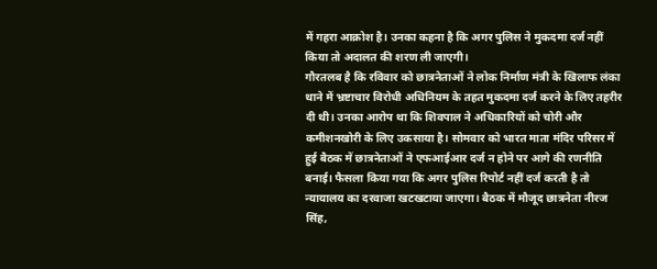में गहरा आक्रोश है। उनका कहना है कि अगर पुलिस ने मुकदमा दर्ज नहीं किया तो अदालत की शरण ली जाएगी।
गौरतलब है कि रविवार को छात्रनेताओं ने लोक निर्माण मंत्री के खिलाफ लंका थाने में भ्रष्टाचार विरोधी अधिनियम के तहत मुकदमा दर्ज करने के लिए तहरीर दी थी। उनका आरोप था कि शिवपाल ने अधिकारियों को चोरी और कमीशनखोरी के लिए उकसाया है। सोमवार को भारत माता मंदिर परिसर में हुई बैठक में छात्रनेताओं ने एफआईआर दर्ज न होने पर आगे की रणनीति बनाई। फैसला किया गया कि अगर पुलिस रिपोर्ट नहीं दर्ज करती है तो न्यायालय का दरवाजा खटखटाया जाएगा। बैठक में मौजूद छात्रनेता नीरज सिंह,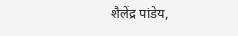शैलेंद्र पांडेय,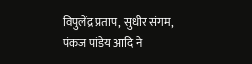विपुलेंद्र प्रताप, सुधीर संगम, पंकज पांडेय आदि ने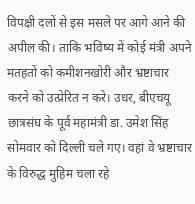विपक्षी दलों से इस मसले पर आगे आने की अपील की। ताकि भविष्य में कोई मंत्री अपने मतहतों को कमीशनखोरी और भ्रष्टाचार करने को उत्प्रेरित न करे। उधर, बीएचयू छात्रसंघ के पूर्व महामंत्री डा. उमेश सिंह सोमवार को दिल्ली चले गए। वहां वे भ्रष्टाचार के विरुद्ध मुहिम चला रहे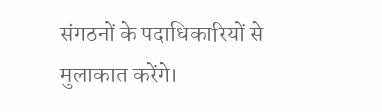संगठनों के पदाधिकारियों से मुलाकात करेंगे।